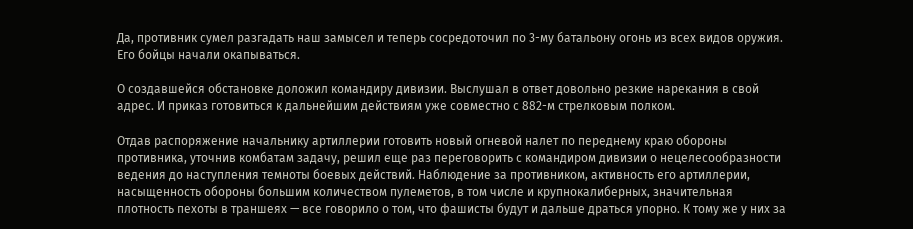Да, противник сумел разгадать наш замысел и теперь сосредоточил по 3-му батальону огонь из всех видов оружия. Его бойцы начали окапываться.

О создавшейся обстановке доложил командиру дивизии. Выслушал в ответ довольно резкие нарекания в свой адрес. И приказ готовиться к дальнейшим действиям уже совместно с 882-м стрелковым полком.

Отдав распоряжение начальнику артиллерии готовить новый огневой налет по переднему краю обороны противника, уточнив комбатам задачу, решил еще раз переговорить с командиром дивизии о нецелесообразности ведения до наступления темноты боевых действий. Наблюдение за противником, активность его артиллерии, насыщенность обороны большим количеством пулеметов, в том числе и крупнокалиберных, значительная плотность пехоты в траншеях — все говорило о том, что фашисты будут и дальше драться упорно. К тому же у них за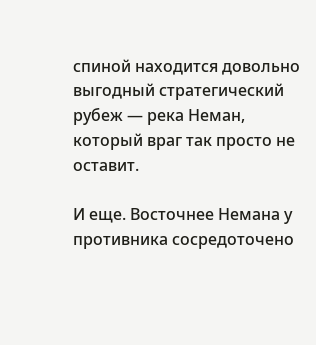спиной находится довольно выгодный стратегический рубеж — река Неман, который враг так просто не оставит.

И еще. Восточнее Немана у противника сосредоточено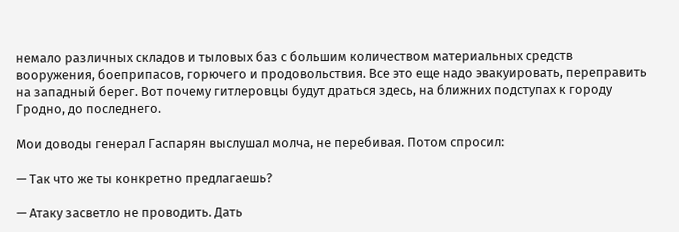немало различных складов и тыловых баз с большим количеством материальных средств вооружения, боеприпасов, горючего и продовольствия. Все это еще надо эвакуировать, переправить на западный берег. Вот почему гитлеровцы будут драться здесь, на ближних подступах к городу Гродно, до последнего.

Мои доводы генерал Гаспарян выслушал молча, не перебивая. Потом спросил:

— Так что же ты конкретно предлагаешь?

— Атаку засветло не проводить. Дать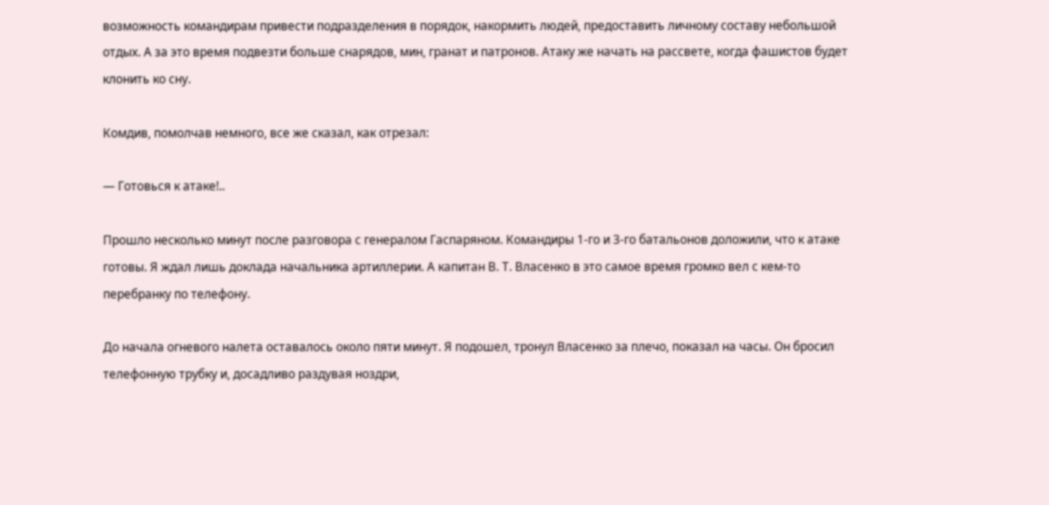возможность командирам привести подразделения в порядок, накормить людей, предоставить личному составу небольшой отдых. А за это время подвезти больше снарядов, мин, гранат и патронов. Атаку же начать на рассвете, когда фашистов будет клонить ко сну.

Комдив, помолчав немного, все же сказал, как отрезал:

— Готовься к атаке!..

Прошло несколько минут после разговора с генералом Гаспаряном. Командиры 1-го и 3-го батальонов доложили, что к атаке готовы. Я ждал лишь доклада начальника артиллерии. А капитан В. Т. Власенко в это самое время громко вел с кем-то перебранку по телефону.

До начала огневого налета оставалось около пяти минут. Я подошел, тронул Власенко за плечо, показал на часы. Он бросил телефонную трубку и, досадливо раздувая ноздри,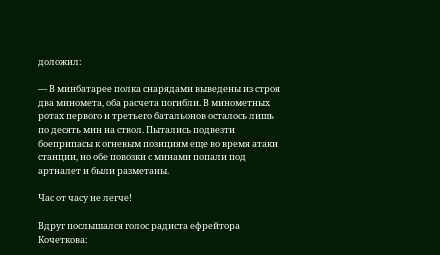доложил:

— В минбатарее полка снарядами выведены из строя два миномета, оба расчета погибли. В минометных ротах первого и третьего батальонов осталось лишь по десять мин на ствол. Пытались подвезти боеприпасы к огневым позициям еще во время атаки станции, но обе повозки с минами попали под артналет и были разметаны.

Час от часу не легче!

Вдруг послышался голос радиста ефрейтора Кочеткова: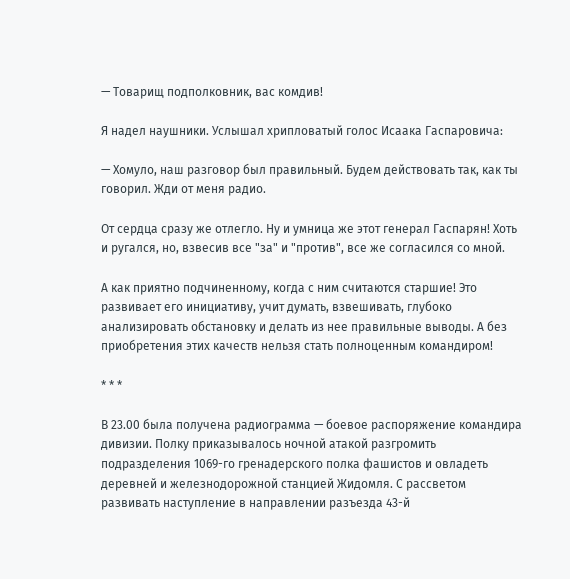— Товарищ подполковник, вас комдив!

Я надел наушники. Услышал хрипловатый голос Исаака Гаспаровича:

— Хомуло, наш разговор был правильный. Будем действовать так, как ты говорил. Жди от меня радио.

От сердца сразу же отлегло. Ну и умница же этот генерал Гаспарян! Хоть и ругался, но, взвесив все "за" и "против", все же согласился со мной.

А как приятно подчиненному, когда с ним считаются старшие! Это развивает его инициативу, учит думать, взвешивать, глубоко анализировать обстановку и делать из нее правильные выводы. А без приобретения этих качеств нельзя стать полноценным командиром!

* * *

В 23.00 была получена радиограмма — боевое распоряжение командира дивизии. Полку приказывалось ночной атакой разгромить подразделения 1069-го гренадерского полка фашистов и овладеть деревней и железнодорожной станцией Жидомля. С рассветом развивать наступление в направлении разъезда 43-й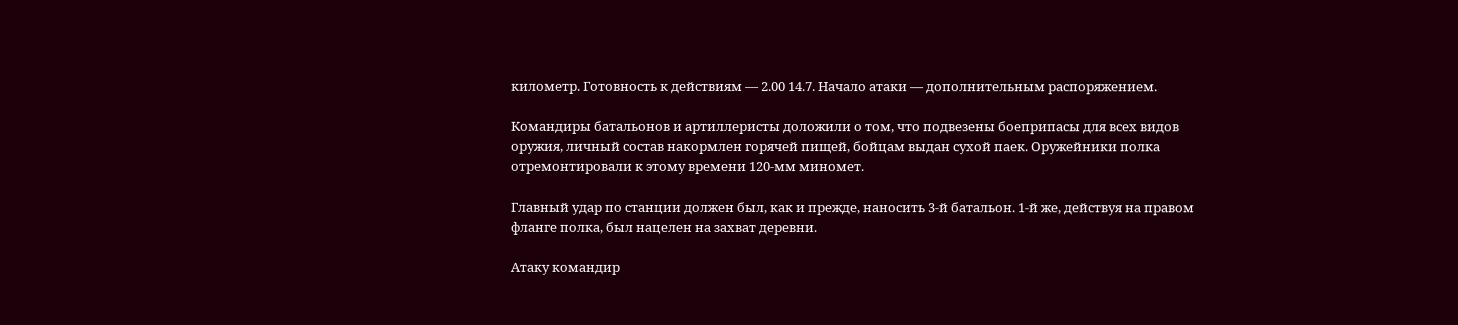километр. Готовность к действиям — 2.00 14.7. Начало атаки — дополнительным распоряжением.

Командиры батальонов и артиллеристы доложили о том, что подвезены боеприпасы для всех видов оружия, личный состав накормлен горячей пищей, бойцам выдан сухой паек. Оружейники полка отремонтировали к этому времени 120-мм миномет.

Главный удар по станции должен был, как и прежде, наносить 3-й батальон. 1-й же, действуя на правом фланге полка, был нацелен на захват деревни.

Атаку командир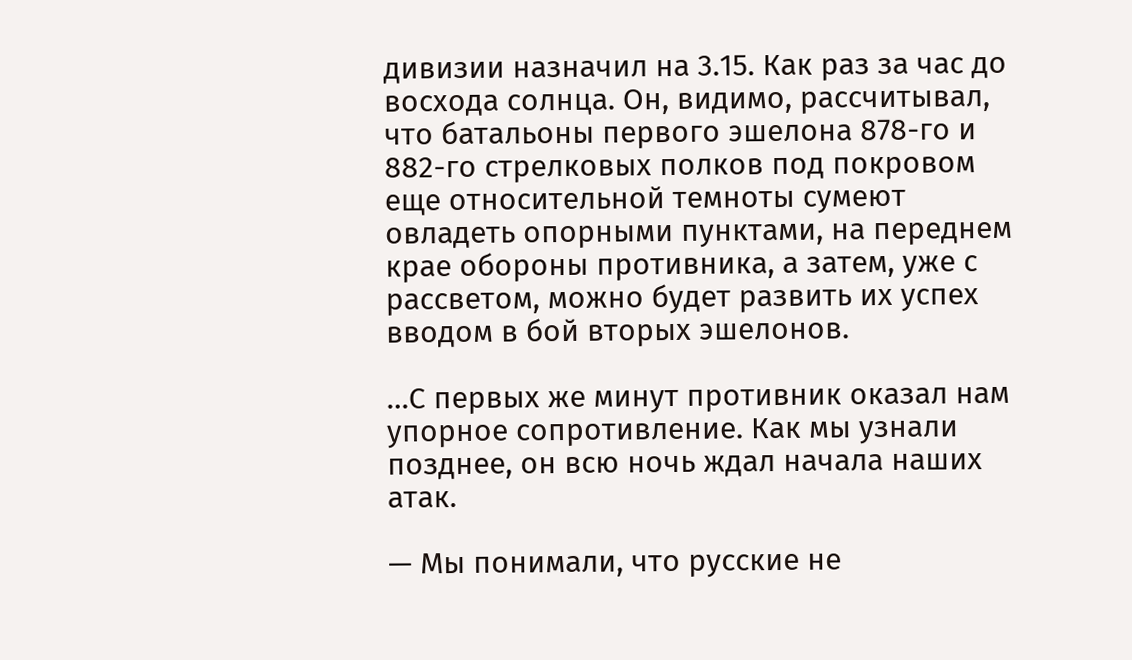дивизии назначил на 3.15. Как раз за час до восхода солнца. Он, видимо, рассчитывал, что батальоны первого эшелона 878-го и 882-го стрелковых полков под покровом еще относительной темноты сумеют овладеть опорными пунктами, на переднем крае обороны противника, а затем, уже с рассветом, можно будет развить их успех вводом в бой вторых эшелонов.

…С первых же минут противник оказал нам упорное сопротивление. Как мы узнали позднее, он всю ночь ждал начала наших атак.

— Мы понимали, что русские не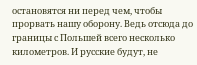остановятся ни перед чем, чтобы прорвать нашу оборону. Ведь отсюда до границы с Польшей всего несколько километров. И русские будут, не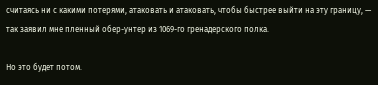считаясь ни с какими потерями, атаковать и атаковать, чтобы быстрее выйти на эту границу, — так заявил мне пленный обер-унтер из 1069-го гренадерского полка.

Но это будет потом.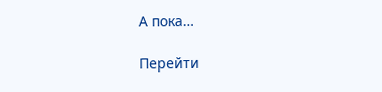А пока…

Перейти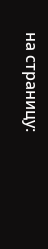на страницу: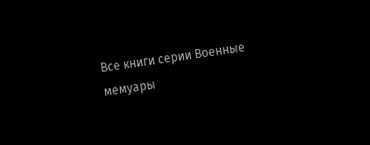Все книги серии Военные мемуары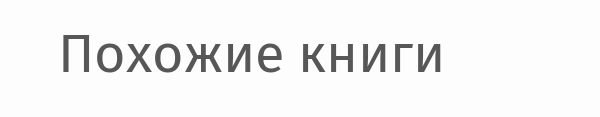Похожие книги